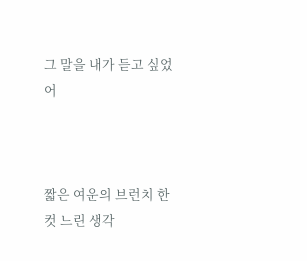그 말을 내가 듣고 싶었어



짧은 여운의 브런치 한 컷 느린 생각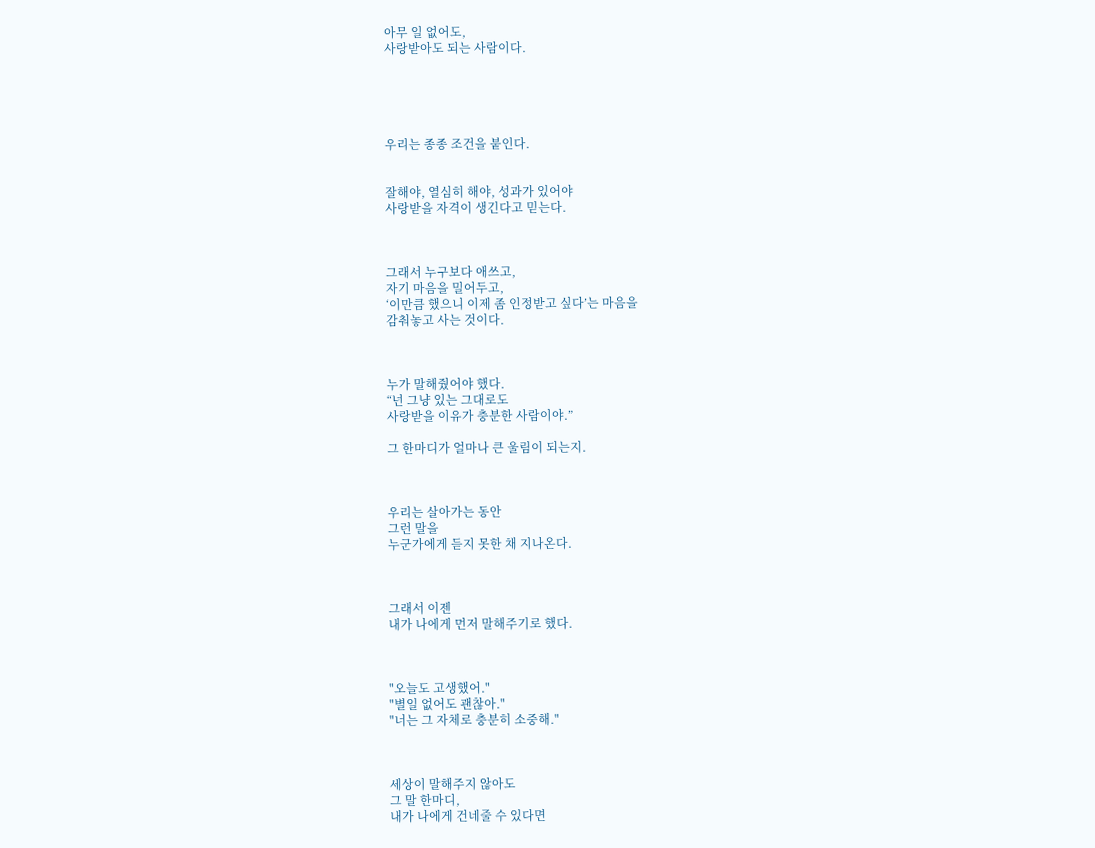아무 일 없어도,
사랑받아도 되는 사람이다.





우리는 종종 조건을 붙인다.


잘해야, 열심히 해야, 성과가 있어야
사랑받을 자격이 생긴다고 믿는다.



그래서 누구보다 애쓰고,
자기 마음을 밀어두고,
‘이만큼 했으니 이제 좀 인정받고 싶다’는 마음을
감춰놓고 사는 것이다.



누가 말해줬어야 했다.
“넌 그냥 있는 그대로도
사랑받을 이유가 충분한 사람이야.”

그 한마디가 얼마나 큰 울림이 되는지.



우리는 살아가는 동안
그런 말을
누군가에게 듣지 못한 채 지나온다.



그래서 이젠
내가 나에게 먼저 말해주기로 했다.



"오늘도 고생했어."
"별일 없어도 괜찮아."
"너는 그 자체로 충분히 소중해."



세상이 말해주지 않아도
그 말 한마디,
내가 나에게 건네줄 수 있다면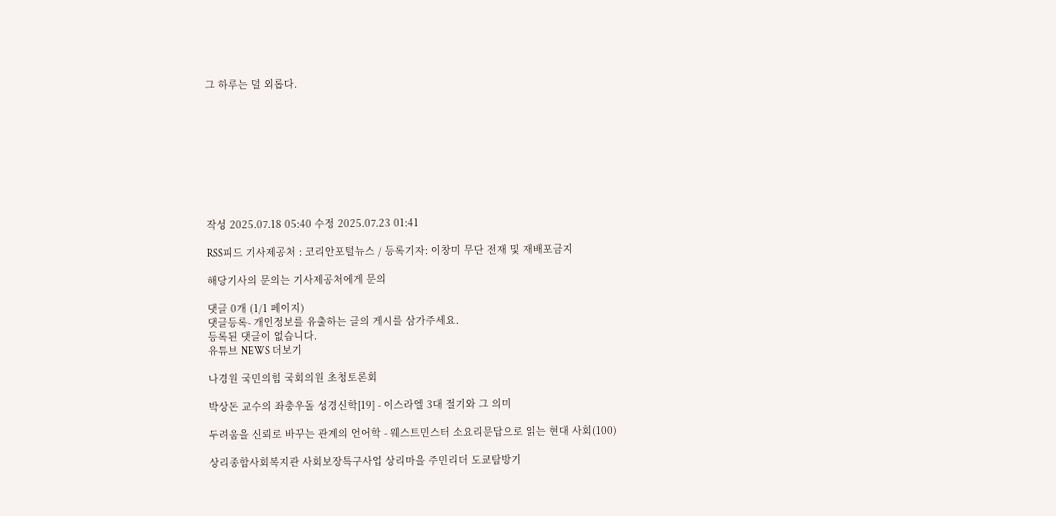그 하루는 덜 외롭다.









작성 2025.07.18 05:40 수정 2025.07.23 01:41

RSS피드 기사제공처 : 코리안포털뉴스 / 등록기자: 이창미 무단 전재 및 재배포금지

해당기사의 문의는 기사제공처에게 문의

댓글 0개 (1/1 페이지)
댓글등록- 개인정보를 유출하는 글의 게시를 삼가주세요.
등록된 댓글이 없습니다.
유튜브 NEWS 더보기

나경원 국민의힘 국회의원 초청토론회

박상돈 교수의 좌충우돌 성경신학[19] - 이스라엘 3대 절기와 그 의미

두려움을 신뢰로 바꾸는 관계의 언어학 - 웨스트민스터 소요리문답으로 읽는 현대 사회(100)

상리종합사회복지관 사회보장특구사업 상리마을 주민리더 도쿄탐방기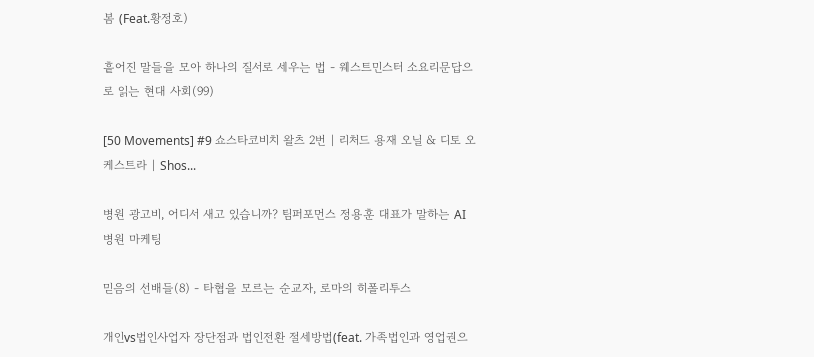봄 (Feat.황정호)

흩어진 말들을 모아 하나의 질서로 세우는 법 - 웨스트민스터 소요리문답으로 읽는 현대 사회(99)

[50 Movements] #9 쇼스타코비치 왈츠 2번 | 리처드 용재 오닐 & 디토 오케스트라 | Shos...

병원 광고비, 어디서 새고 있습니까? 팀퍼포먼스 정용훈 대표가 말하는 AI 병원 마케팅

믿음의 선배들(8) - 타협을 모르는 순교자, 로마의 히폴리투스

개인vs법인사업자 장단점과 법인전환 절세방법(feat. 가족법인과 영업권으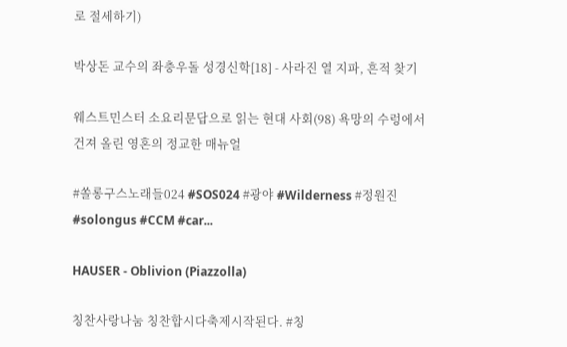로 절세하기)

박상돈 교수의 좌충우돌 성경신학[18] - 사라진 열 지파, 흔적 찾기

웨스트민스터 소요리문답으로 읽는 현대 사회(98) 욕망의 수렁에서 건져 올린 영혼의 정교한 매뉴얼

#쏠롱구스노래들024 #SOS024 #광야 #Wilderness #정원진 #solongus #CCM #car...

HAUSER - Oblivion (Piazzolla)

칭찬사랑나눔 칭찬합시다축제시작된다. #칭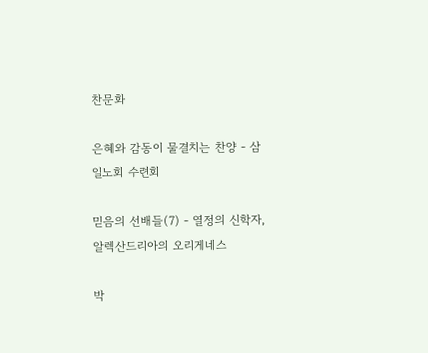찬문화

은혜와 감동이 물결치는 찬양 - 삼일노회 수련회

믿음의 선배들(7) - 열정의 신학자, 알렉산드리아의 오리게네스

박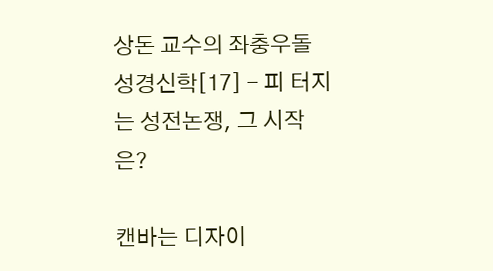상돈 교수의 좌충우돌 성경신학[17] - 피 터지는 성전논쟁, 그 시작은?

캔바는 디자이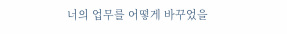너의 업무를 어떻게 바꾸었을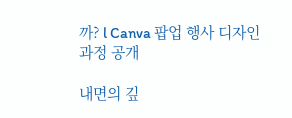까? l Canva 팝업 행사 디자인 과정 공개

내면의 깊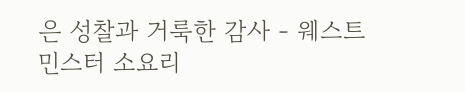은 성찰과 거룩한 감사 - 웨스트민스터 소요리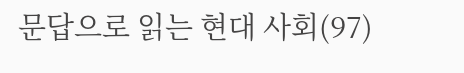문답으로 읽는 현대 사회(97)